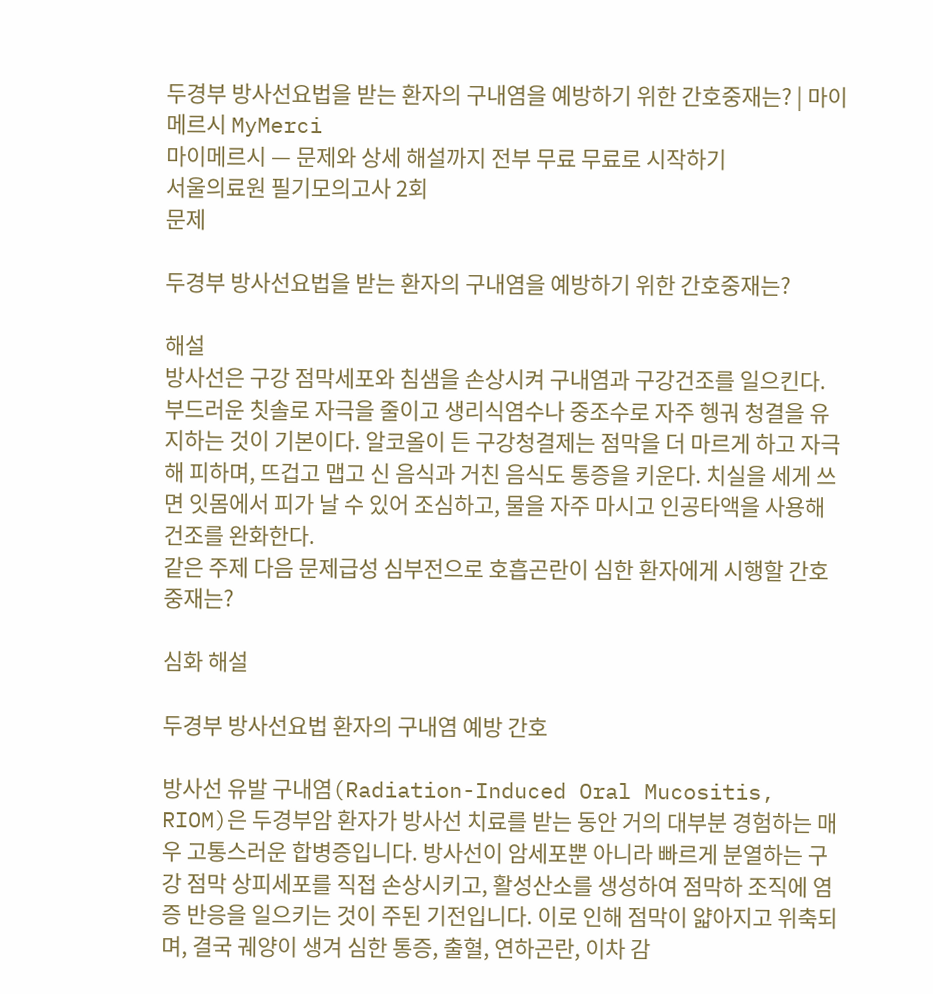두경부 방사선요법을 받는 환자의 구내염을 예방하기 위한 간호중재는? | 마이메르시 MyMerci
마이메르시 — 문제와 상세 해설까지 전부 무료 무료로 시작하기
서울의료원 필기모의고사 2회
문제

두경부 방사선요법을 받는 환자의 구내염을 예방하기 위한 간호중재는?

해설
방사선은 구강 점막세포와 침샘을 손상시켜 구내염과 구강건조를 일으킨다. 부드러운 칫솔로 자극을 줄이고 생리식염수나 중조수로 자주 헹궈 청결을 유지하는 것이 기본이다. 알코올이 든 구강청결제는 점막을 더 마르게 하고 자극해 피하며, 뜨겁고 맵고 신 음식과 거친 음식도 통증을 키운다. 치실을 세게 쓰면 잇몸에서 피가 날 수 있어 조심하고, 물을 자주 마시고 인공타액을 사용해 건조를 완화한다.
같은 주제 다음 문제급성 심부전으로 호흡곤란이 심한 환자에게 시행할 간호중재는?

심화 해설

두경부 방사선요법 환자의 구내염 예방 간호

방사선 유발 구내염(Radiation-Induced Oral Mucositis, RIOM)은 두경부암 환자가 방사선 치료를 받는 동안 거의 대부분 경험하는 매우 고통스러운 합병증입니다. 방사선이 암세포뿐 아니라 빠르게 분열하는 구강 점막 상피세포를 직접 손상시키고, 활성산소를 생성하여 점막하 조직에 염증 반응을 일으키는 것이 주된 기전입니다. 이로 인해 점막이 얇아지고 위축되며, 결국 궤양이 생겨 심한 통증, 출혈, 연하곤란, 이차 감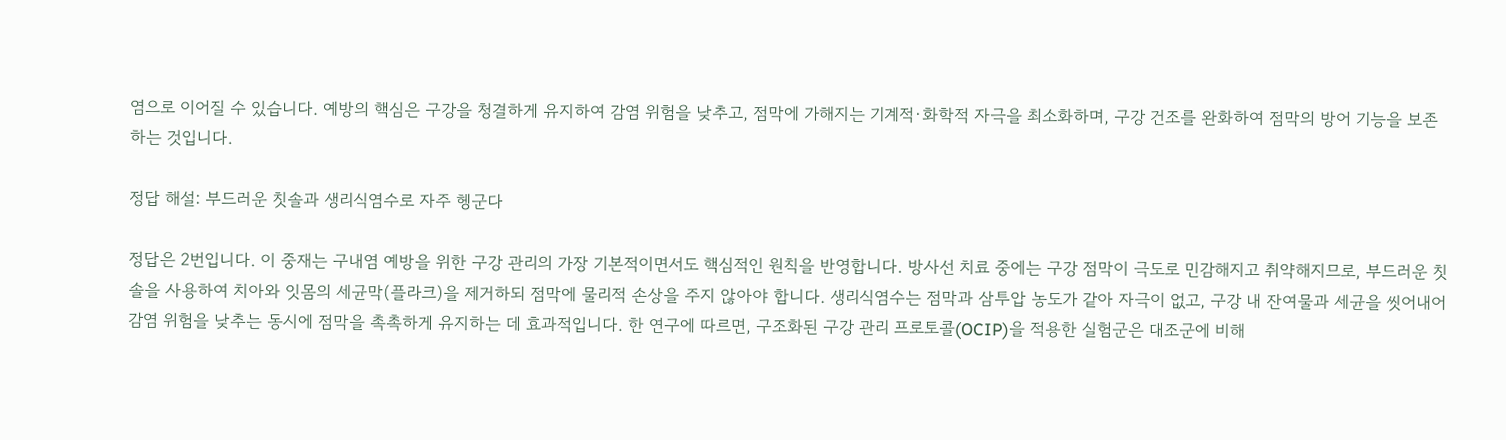염으로 이어질 수 있습니다. 예방의 핵심은 구강을 청결하게 유지하여 감염 위험을 낮추고, 점막에 가해지는 기계적·화학적 자극을 최소화하며, 구강 건조를 완화하여 점막의 방어 기능을 보존하는 것입니다.

정답 해설: 부드러운 칫솔과 생리식염수로 자주 헹군다

정답은 2번입니다. 이 중재는 구내염 예방을 위한 구강 관리의 가장 기본적이면서도 핵심적인 원칙을 반영합니다. 방사선 치료 중에는 구강 점막이 극도로 민감해지고 취약해지므로, 부드러운 칫솔을 사용하여 치아와 잇몸의 세균막(플라크)을 제거하되 점막에 물리적 손상을 주지 않아야 합니다. 생리식염수는 점막과 삼투압 농도가 같아 자극이 없고, 구강 내 잔여물과 세균을 씻어내어 감염 위험을 낮추는 동시에 점막을 촉촉하게 유지하는 데 효과적입니다. 한 연구에 따르면, 구조화된 구강 관리 프로토콜(OCIP)을 적용한 실험군은 대조군에 비해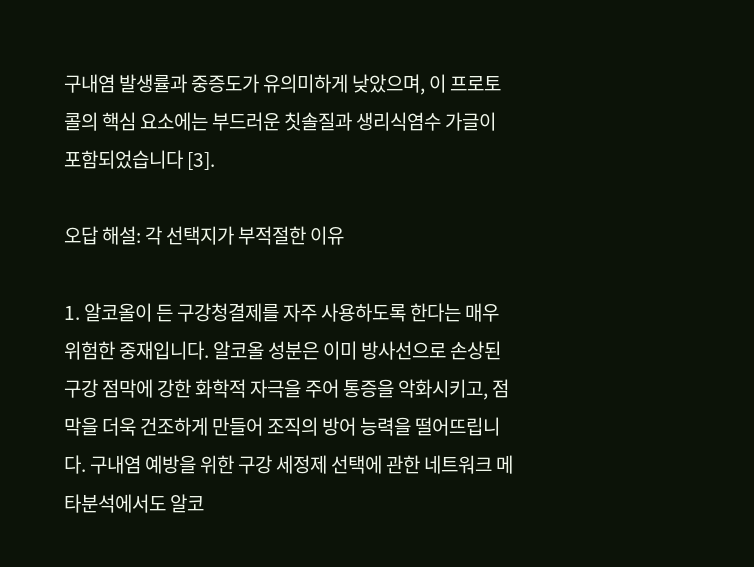구내염 발생률과 중증도가 유의미하게 낮았으며, 이 프로토콜의 핵심 요소에는 부드러운 칫솔질과 생리식염수 가글이 포함되었습니다 [3].

오답 해설: 각 선택지가 부적절한 이유

1. 알코올이 든 구강청결제를 자주 사용하도록 한다는 매우 위험한 중재입니다. 알코올 성분은 이미 방사선으로 손상된 구강 점막에 강한 화학적 자극을 주어 통증을 악화시키고, 점막을 더욱 건조하게 만들어 조직의 방어 능력을 떨어뜨립니다. 구내염 예방을 위한 구강 세정제 선택에 관한 네트워크 메타분석에서도 알코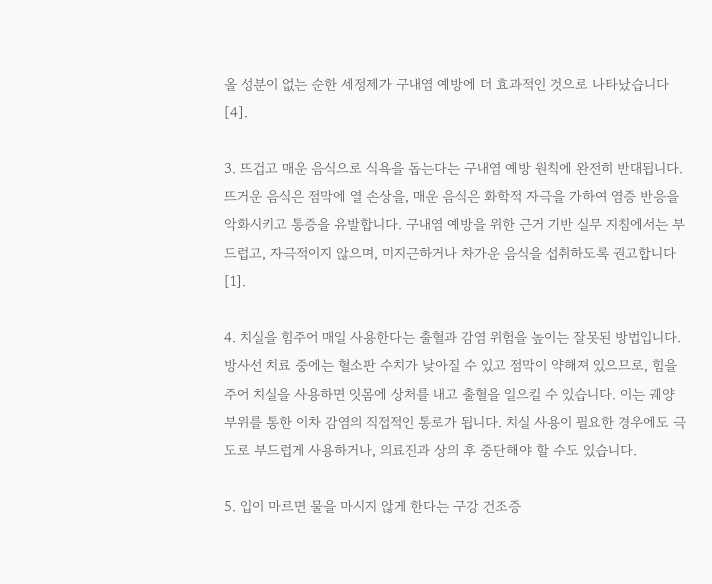올 성분이 없는 순한 세정제가 구내염 예방에 더 효과적인 것으로 나타났습니다 [4].

3. 뜨겁고 매운 음식으로 식욕을 돕는다는 구내염 예방 원칙에 완전히 반대됩니다. 뜨거운 음식은 점막에 열 손상을, 매운 음식은 화학적 자극을 가하여 염증 반응을 악화시키고 통증을 유발합니다. 구내염 예방을 위한 근거 기반 실무 지침에서는 부드럽고, 자극적이지 않으며, 미지근하거나 차가운 음식을 섭취하도록 권고합니다 [1].

4. 치실을 힘주어 매일 사용한다는 출혈과 감염 위험을 높이는 잘못된 방법입니다. 방사선 치료 중에는 혈소판 수치가 낮아질 수 있고 점막이 약해져 있으므로, 힘을 주어 치실을 사용하면 잇몸에 상처를 내고 출혈을 일으킬 수 있습니다. 이는 궤양 부위를 통한 이차 감염의 직접적인 통로가 됩니다. 치실 사용이 필요한 경우에도 극도로 부드럽게 사용하거나, 의료진과 상의 후 중단해야 할 수도 있습니다.

5. 입이 마르면 물을 마시지 않게 한다는 구강 건조증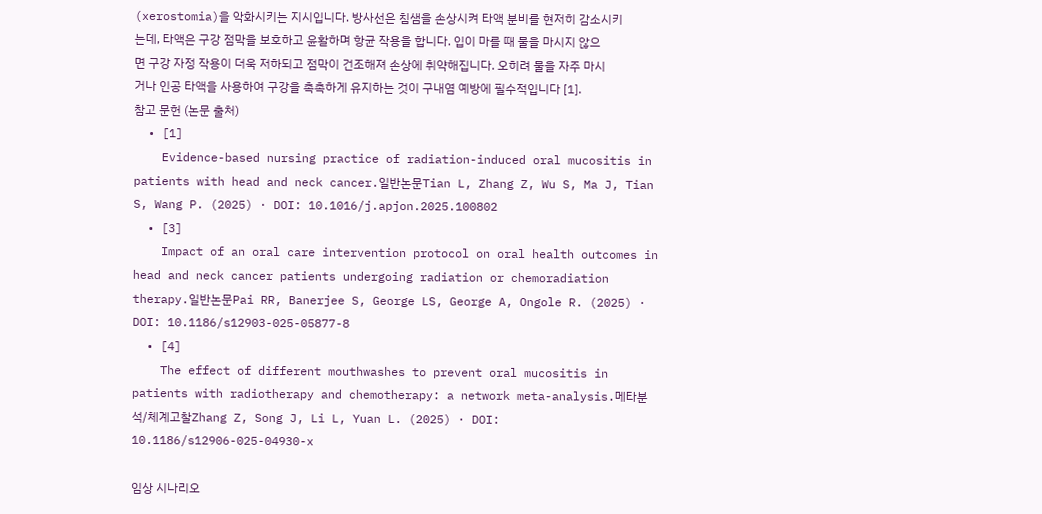(xerostomia)을 악화시키는 지시입니다. 방사선은 침샘을 손상시켜 타액 분비를 현저히 감소시키는데, 타액은 구강 점막을 보호하고 윤활하며 항균 작용을 합니다. 입이 마를 때 물을 마시지 않으면 구강 자정 작용이 더욱 저하되고 점막이 건조해져 손상에 취약해집니다. 오히려 물을 자주 마시거나 인공 타액을 사용하여 구강을 촉촉하게 유지하는 것이 구내염 예방에 필수적입니다 [1].
참고 문헌 (논문 출처)
  • [1]
    Evidence-based nursing practice of radiation-induced oral mucositis in patients with head and neck cancer.일반논문Tian L, Zhang Z, Wu S, Ma J, Tian S, Wang P. (2025) · DOI: 10.1016/j.apjon.2025.100802
  • [3]
    Impact of an oral care intervention protocol on oral health outcomes in head and neck cancer patients undergoing radiation or chemoradiation therapy.일반논문Pai RR, Banerjee S, George LS, George A, Ongole R. (2025) · DOI: 10.1186/s12903-025-05877-8
  • [4]
    The effect of different mouthwashes to prevent oral mucositis in patients with radiotherapy and chemotherapy: a network meta-analysis.메타분석/체계고찰Zhang Z, Song J, Li L, Yuan L. (2025) · DOI: 10.1186/s12906-025-04930-x

임상 시나리오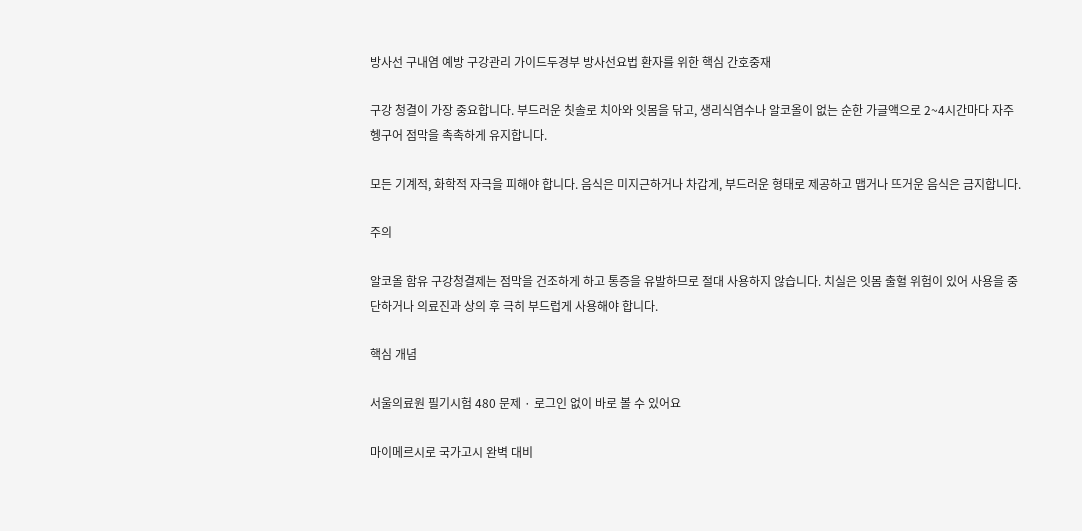방사선 구내염 예방 구강관리 가이드두경부 방사선요법 환자를 위한 핵심 간호중재

구강 청결이 가장 중요합니다. 부드러운 칫솔로 치아와 잇몸을 닦고, 생리식염수나 알코올이 없는 순한 가글액으로 2~4시간마다 자주 헹구어 점막을 촉촉하게 유지합니다.

모든 기계적, 화학적 자극을 피해야 합니다. 음식은 미지근하거나 차갑게, 부드러운 형태로 제공하고 맵거나 뜨거운 음식은 금지합니다.

주의

알코올 함유 구강청결제는 점막을 건조하게 하고 통증을 유발하므로 절대 사용하지 않습니다. 치실은 잇몸 출혈 위험이 있어 사용을 중단하거나 의료진과 상의 후 극히 부드럽게 사용해야 합니다.

핵심 개념

서울의료원 필기시험 480 문제 · 로그인 없이 바로 볼 수 있어요

마이메르시로 국가고시 완벽 대비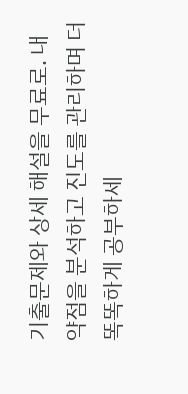기출문제와 상세 해설을 무료로. 내 약점을 분석하고 진도를 관리하며 더 똑똑하게 공부하세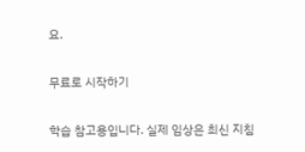요.

무료로 시작하기

학습 참고용입니다. 실제 임상은 최신 지침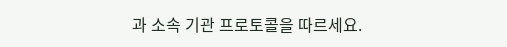과 소속 기관 프로토콜을 따르세요.